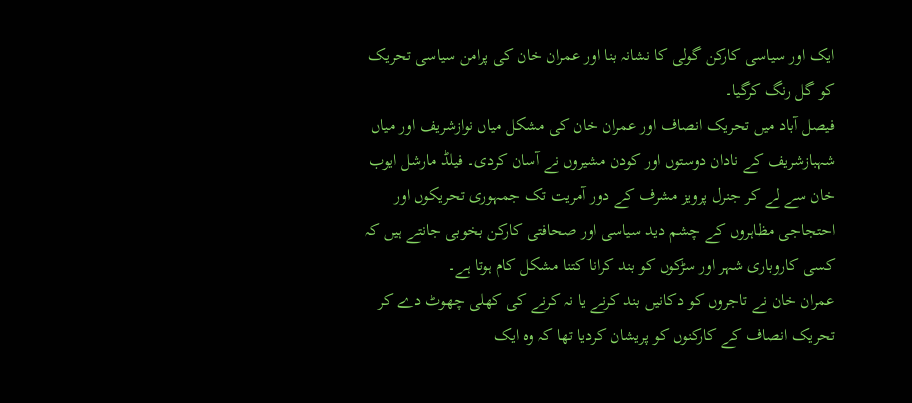ایک اور سیاسی کارکن گولی کا نشانہ بنا اور عمران خان کی پرامن سیاسی تحریک کو گل رنگ کرگیا۔
فیصل آباد میں تحریک انصاف اور عمران خان کی مشکل میاں نوازشریف اور میاں شہبازشریف کے نادان دوستوں اور کودن مشیروں نے آسان کردی۔ فیلڈ مارشل ایوب خان سے لے کر جنرل پرویز مشرف کے دور آمریت تک جمہوری تحریکوں اور احتجاجی مظاہروں کے چشم دید سیاسی اور صحافتی کارکن بخوبی جانتے ہیں کہ کسی کاروباری شہر اور سڑکوں کو بند کرانا کتنا مشکل کام ہوتا ہے۔
عمران خان نے تاجروں کو دکانیں بند کرنے یا نہ کرنے کی کھلی چھوٹ دے کر تحریک انصاف کے کارکنوں کو پریشان کردیا تھا کہ وہ ایک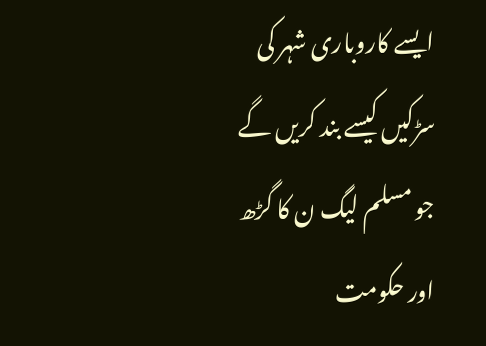ایسے کاروباری شہر کی سڑکیں کیسے بند کریں گے جو مسلم لیگ ن کا گڑھ اور حکومت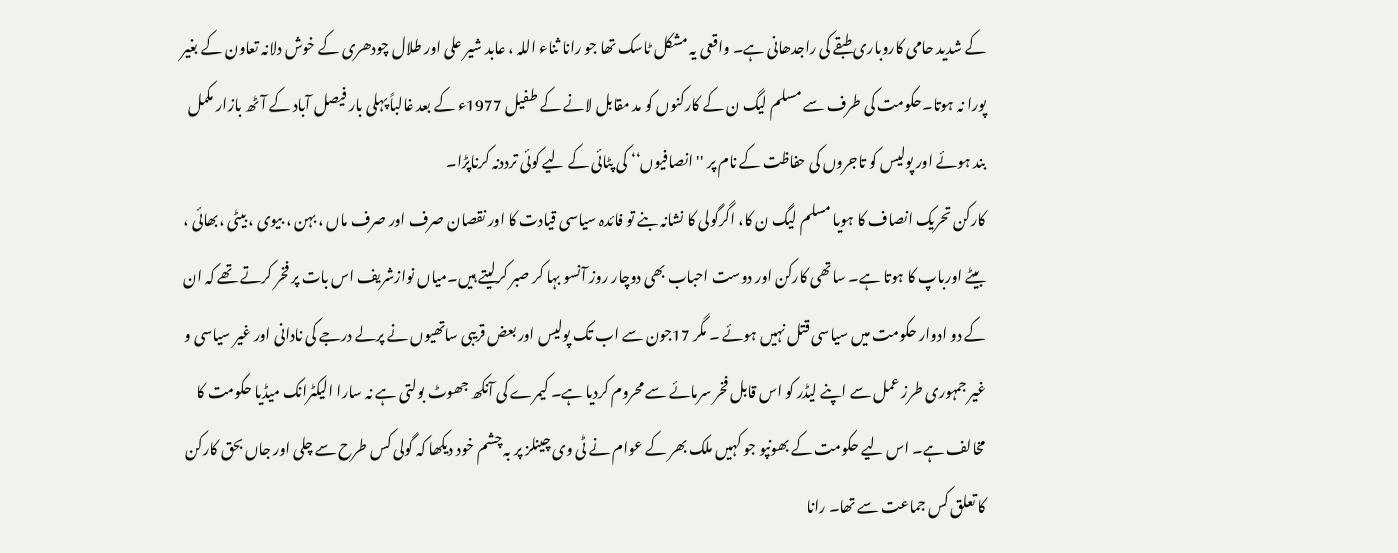کے شدید حامی کاروباری طبقے کی راجدھانی ہے۔ واقعی یہ مشکل ٹاسک تھا جو رانا ثناء اللہ ، عابد شیر علی اور طلال چودھری کے خوش دلانہ تعاون کے بغیر پورا نہ ہوتا۔حکومت کی طرف سے مسلم لیگ ن کے کارکنوں کو مد مقابل لانے کے طفیل 1977ء کے بعد غالباً پہلی بار فیصل آباد کے آٹھ بازار مکمل بند ہوئے اور پولیس کو تاجروں کی حفاظت کے نام پر '' انصافیوں‘‘ کی پٹائی کے لیے کوئی ترددنہ کرناپڑا۔
کارکن تحریک انصاف کا ہویا مسلم لیگ ن کا، اگرگولی کا نشانہ بنے تو فائدہ سیاسی قیادت کا اور نقصان صرف اور صرف ماں ، بہن ، بیوی ، بیٹی ،بھائی ، بیٹے اورباپ کا ہوتا ہے۔ ساتھی کارکن اور دوست احباب بھی دوچار روز آنسو بہا کر صبر کرلیتے ہیں۔میاں نوازشریف اس بات پر فخر کرتے تھے کہ ان کے دو ادوار حکومت میں سیاسی قتل نہیں ہوئے ۔ مگر 17جون سے اب تک پولیس اور بعض قریبی ساتھیوں نے پرلے درجے کی نادانی اور غیر سیاسی و غیر جمہوری طرز عمل سے اپنے لیڈر کو اس قابل فخر سرمائے سے محروم کردیا ہے۔ کیمرے کی آنکھ جھوٹ بولتی ہے نہ سارا الیکٹرانک میڈیا حکومت کا مخالف ہے۔ اس لیے حکومت کے بھونپو جو کہیں ملک بھر کے عوام نے ٹی وی چینلز پر بہ چشم خود دیکھا کہ گولی کس طرح سے چلی اور جاں بحق کارکن کا تعلق کس جماعت سے تھا۔ رانا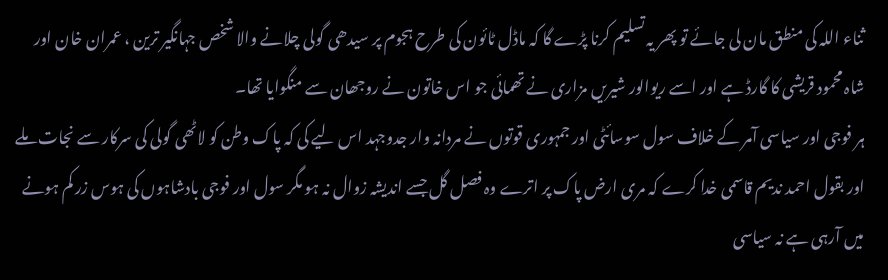ثناء اللہ کی منطق مان لی جائے تو پھر یہ تسلیم کرنا پڑے گا کہ ماڈل ٹائون کی طرح ہجوم پر سیدھی گولی چلانے والا شخص جہانگیر ترین ، عمران خان اور شاہ محمود قریشی کا گارڈ ہے اور اسے ریوالور شیریں مزاری نے تھمائی جو اس خاتون نے روجھان سے منگوایا تھا۔
ہر فوجی اور سیاسی آمر کے خلاف سول سوسائٹی اور جمہوری قوتوں نے مردانہ وار جدوجہد اس لیے کی کہ پاک وطن کو لاٹھی گولی کی سرکار سے نجات ملے اور بقول احمد ندیم قاسمی خدا کرے کہ مری ارض پاک پر اترے وہ فصل گل جسے اندیشہ زوال نہ ہو مگر سول اور فوجی بادشاہوں کی ہوس زر کم ہونے میں آرہی ہے نہ سیاسی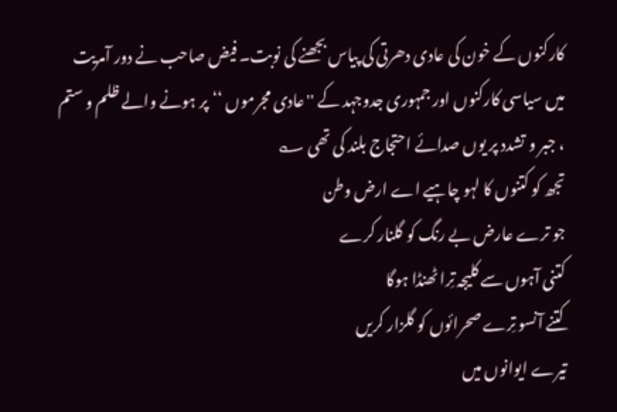کارکنوں کے خون کی عادی دھرتی کی پیاس بجھنے کی نوبت۔ فیض صاحب نے دور آمریت میں سیاسی کارکنوں اور جمہوری جدوجہد کے ''عادی مجرموں ‘‘پر ہونے والے ظلم و ستم ، جبر و تشدد پر یوں صدائے احتجاج بلند کی تھی ؎
تجھ کو کتنوں کا لہو چاہیے اے ارض وطن
جو ترے عارض بے رنگ کو گلنار کرے
کتنی آہوں سے کلیجہ تِرا ٹھنڈا ہوگا
کتنے آنسو تِرے صحرائوں کو گلزار کریں
تیرے ایوانوں میں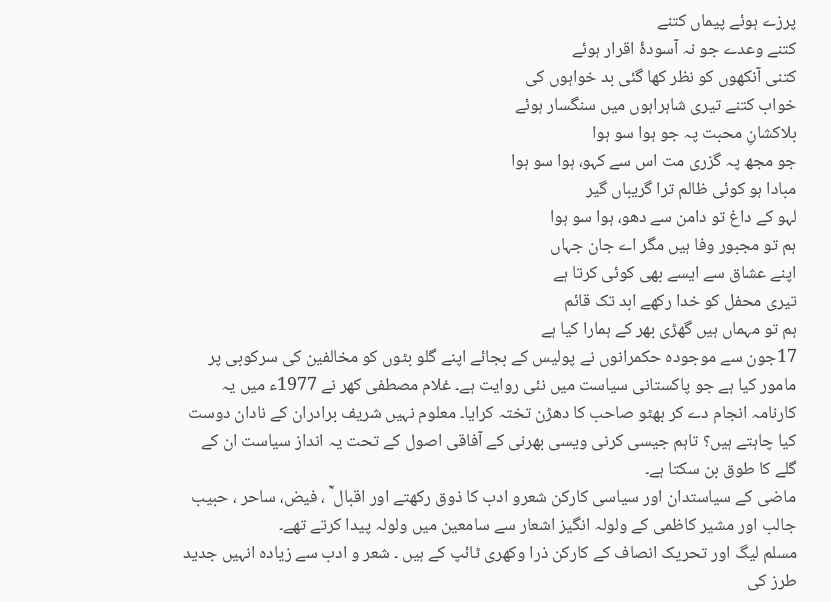پرزے ہوئے پیماں کتنے
کتنے وعدے جو نہ آسودۂ اقرار ہوئے
کتنی آنکھوں کو نظر کھا گئی بد خواہوں کی
خواب کتنے تیری شاہراہوں میں سنگسار ہوئے
بلاکشانِ محبت پہ جو ہوا سو ہوا
جو مجھ پہ گزری مت اس سے کہو، ہوا سو ہوا
مبادا ہو کوئی ظالم ترا گریباں گیر
لہو کے داغ تو دامن سے دھو، ہوا سو ہوا
ہم تو مجبور وفا ہیں مگر اے جان جہاں
اپنے عشاق سے ایسے بھی کوئی کرتا ہے
تیری محفل کو خدا رکھے ابد تک قائم
ہم تو مہماں ہیں گھڑی بھر کے ہمارا کیا ہے
17جون سے موجودہ حکمرانوں نے پولیس کے بجائے اپنے گلو بٹوں کو مخالفین کی سرکوبی پر مامور کیا ہے جو پاکستانی سیاست میں نئی روایت ہے۔ غلام مصطفی کھر نے 1977ء میں یہ کارنامہ انجام دے کر بھٹو صاحب کا دھڑن تختہ کرایا۔ معلوم نہیں شریف برادران کے نادان دوست کیا چاہتے ہیں؟ تاہم جیسی کرنی ویسی بھرنی کے آفاقی اصول کے تحت یہ انداز سیاست ان کے گلے کا طوق بن سکتا ہے۔
ماضی کے سیاستدان اور سیاسی کارکن شعرو ادب کا ذوق رکھتے اور اقبال ؒ ، فیض، ساحر ، حبیب جالب اور مشیر کاظمی کے ولولہ انگیز اشعار سے سامعین میں ولولہ پیدا کرتے تھے۔
مسلم لیگ اور تحریک انصاف کے کارکن ذرا وکھری ٹائپ کے ہیں ۔ شعر و ادب سے زیادہ انہیں جدید طرز کی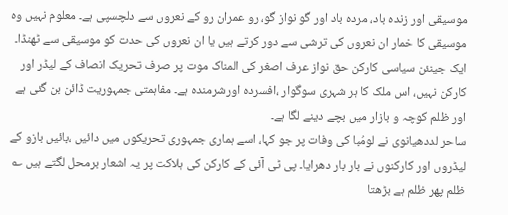موسیقی اور زندہ باد، مردہ باد اور گو نواز گو، رو عمران رو کے نعروں سے دلچسپی ہے۔ معلوم نہیں وہ موسیقی کا خمار ان نعروں کی ترشی سے دور کرتے ہیں یا ان نعروں کی حدت کو موسیقی سے ٹھنڈا۔
ایک جینئن سیاسی کارکن حق نواز عرف اصغر کی المناک موت پر صرف تحریک انصاف کے لیڈر اور کارکن نہیں، اس ملک کا ہر شہری سوگوار ،افسردہ اورشرمندہ ہے۔ مفاہمتی جمہوریت ڈائن بن گئی ہے اور ظلم کوچہ و بازار میں بچے دینے لگا ہے۔
ساحر لددھیانوی نے لومُبا کی وفات پر جو کہا، اسے ہماری جمہوری تحریکوں میں دائیں ،بائیں بازو کے لیڈروں اور کارکنوں نے بار بار دھرایا۔ پی ٹی آئی کے کارکن کی ہلاکت پر یہ اشعار برمحل لگتے ہیں ؎
ظلم پھر ظلم ہے بڑھتا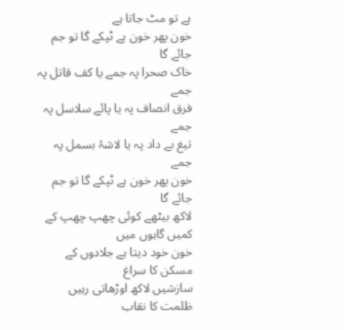ہے تو مٹ جاتا ہے
خون پھر خون ہے ٹپکے گا تو جم جائے گا
خاک صحرا پہ جمے یا کف قاتل پہ جمے
فرق انصاف پہ یا پائے سلاسل پہ جمے
تیغ بے داد پہ یا لاشۂ بسمل پہ جمے
خون پھر خون ہے ٹپکے گا تو جم جائے گا
لاکھ بیٹھے کوئی چھپ چھپ کے کمیں گاہوں میں
خون خود دیتا ہے جلادوں کے مسکن کا سراغ
سازشیں لاکھ اوڑھاتی رہیں ظلمت کا نقاب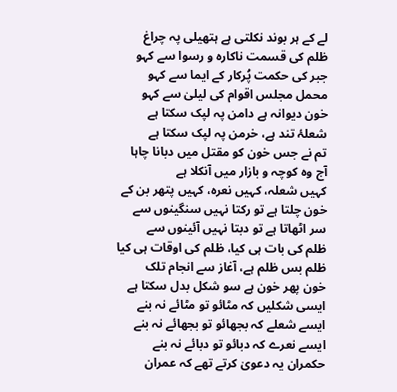لے کے ہر بوند نکلتی ہے ہتھیلی پہ چراغ
ظلم کی قسمت ناکارہ و رسوا سے کہو
جبر کی حکمت پُرکار کے ایما سے کہو
محمل مجلس اقوام کی لیلیٰ سے کہو
خون دیوانہ ہے دامن پہ لپک سکتا ہے
شعلۂ تند ہے، خرمن پہ لپک سکتا ہے
تم نے جس خون کو مقتل میں دبانا چاہا
آج وہ کوچہ و بازار میں آنکلا ہے
کہیں شعلہ، کہیں نعرہ، کہیں پتھر بن کے
خون چلتا ہے تو رکتا نہیں سنگینوں سے
سر اٹھاتا ہے تو دبتا نہیں آئینوں سے
ظلم کی بات ہی کیا، ظلم کی اوقات ہی کیا
ظلم بس ظلم ہے، آغاز سے انجام تلک
خون پھر خون ہے سو شکل بدل سکتا ہے
ایسی شکلیں کہ مٹائو تو مٹائے نہ بنے
ایسے شعلے کہ بجھائو تو بجھائے نہ بنے
ایسے نعرے کہ دبائو تو دبائے نہ بنے
حکمران یہ دعویٰ کرتے تھے کہ عمران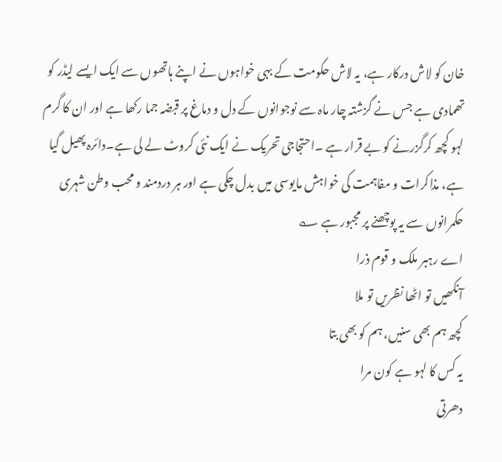خان کو لاش درکار ہے، یہ لاش حکومت کے بہی خواہوں نے اپنے ہاتھوں سے ایک ایسے لیڈر کو تھمادی ہے جس نے گزشتہ چار ماہ سے نوجوانوں کے دل و دماغ پر قبضہ جما رکھا ہے اور ان کا گرم لہو کچھ کرگزرنے کو بے قرار ہے ۔احتجاجی تحریک نے ایک نئی کروٹ لے لی ہے۔دائرہ پھیل گیا ہے، مذاکرات و مفاہمت کی خواہش مایوسی میں بدل چکی ہے اور ہر دردمند و محب وطن شہری حکمرانوں سے یہ پوچھنے پر مجبور ہے ؎
اے رہبر ملک و قوم ذرا
آنکھیں تو اٹھا نظریں تو ملا
کچھ ہم بھی سنیں، ہم کو بھی بتا
یہ کس کا لہو ہے کون مرا
دھرتی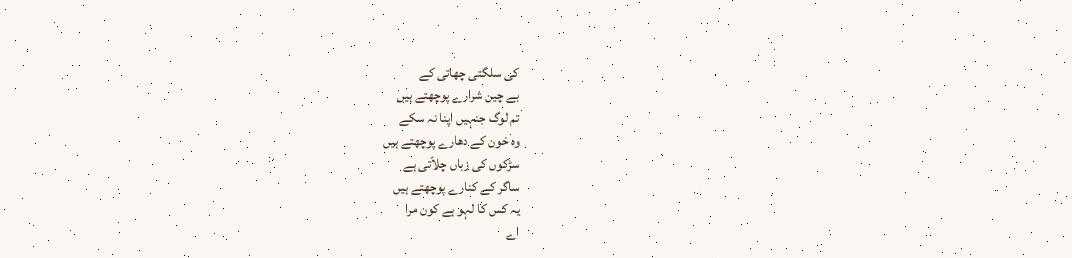کی سلگتی چھاتی کے
بے چین شرارے پوچھتے ہیں
تم لوگ جنہیں اپنا نہ سکے
وہ خون کے دھارے پوچھتے ہیں
سڑکوں کی زباں چلاّتی ہے
ساگر کے کنارے پوچھتے ہیں
یہ کس کا لہو ہے کون مرا
اے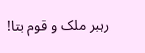رہبر ملک و قوم بتا!